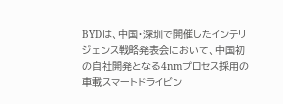BYDは、中国・深圳で開催したインテリジェンス戦略発表会において、中国初の自社開発となる4nmプロセス採用の車載スマートドライビン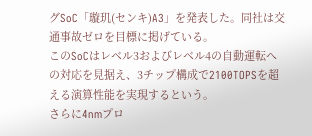グSoC「璇玑(センキ)A3」を発表した。同社は交通事故ゼロを目標に掲げている。
このSoCはレベル3およびレベル4の自動運転への対応を見据え、3チップ構成で2100TOPSを超える演算性能を実現するという。
さらに4nmプロ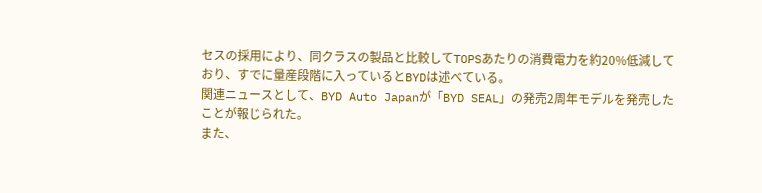セスの採用により、同クラスの製品と比較してTOPSあたりの消費電力を約20%低減しており、すでに量産段階に入っているとBYDは述べている。
関連ニュースとして、BYD Auto Japanが「BYD SEAL」の発売2周年モデルを発売したことが報じられた。
また、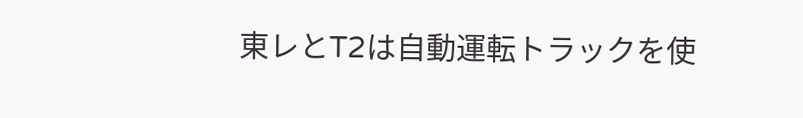東レとT2は自動運転トラックを使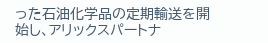った石油化学品の定期輸送を開始し、アリックスパートナ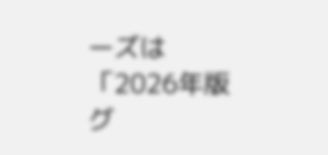ーズは「2026年版グ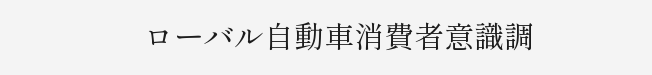ローバル自動車消費者意識調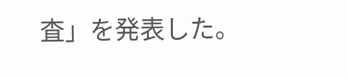査」を発表した。